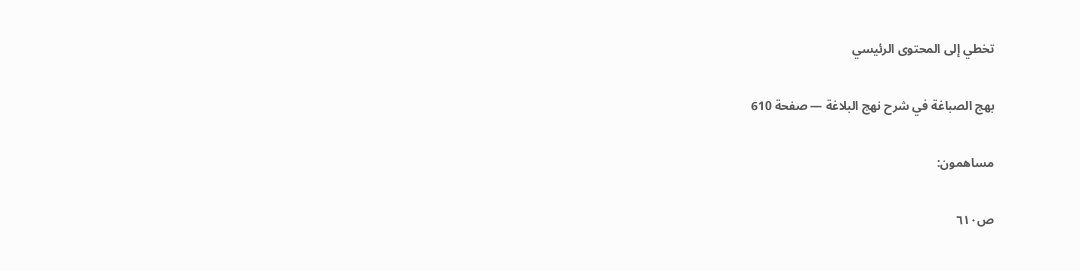تخطي إلى المحتوى الرئيسي

بهج الصباغة في شرح نهج البلاغة — صفحة 610

مساهمون:

ص٦١٠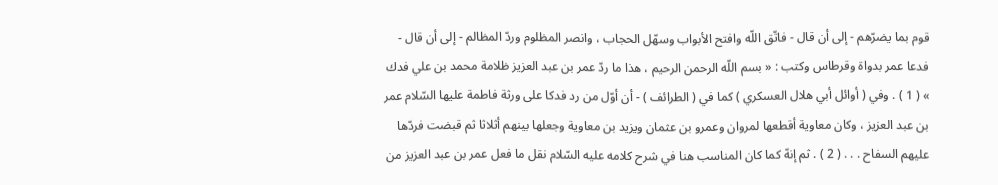قوم بما يضرّهم - إلى أن قال - فاتّق اللّه وافتح الأبواب وسهّل الحجاب ، وانصر المظلوم وردّ المظالم - إلى أن قال - فدعا عمر بدواة وقرطاس وكتب : « بسم اللّه الرحمن الرحيم ، هذا ما ردّ عمر بن عبد العزيز ظلامة محمد بن علي فدك » ( 1 ) . وفي ( أوائل أبي هلال العسكري ) كما في ( الطرائف ) - أن أوّل من رد فدكا على ورثة فاطمة عليها السّلام عمر بن عبد العزيز ، وكان معاوية أقطعها لمروان وعمرو بن عثمان ويزيد بن معاوية وجعلها بينهم أثلاثا ثم قبضت فردّها عليهم السفاح . . . ( 2 ) . ثم إنهّ كما كان المناسب هنا في شرح كلامه عليه السّلام نقل ما فعل عمر بن عبد العزيز من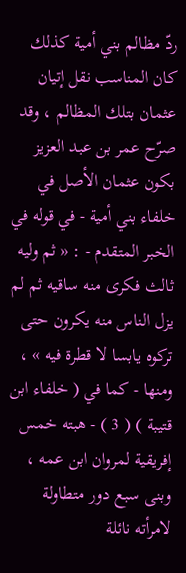ردّ مظالم بني أمية كذلك كان المناسب نقل إتيان عثمان بتلك المظالم ، وقد صرّح عمر بن عبد العزيز بكون عثمان الأصل في خلفاء بني أمية - في قوله في الخبر المتقدم - : « ثم وليه ثالث فكرى منه ساقيه ثم لم يزل الناس منه يكرون حتى تركوه يابسا لا قطرة فيه » ، ومنها - كما في ( خلفاء ابن قتيبة ) ( 3 ) - هبته خمس إفريقية لمروان ابن عمه ، وبنى سبع دور متطاولة لامرأته نائلة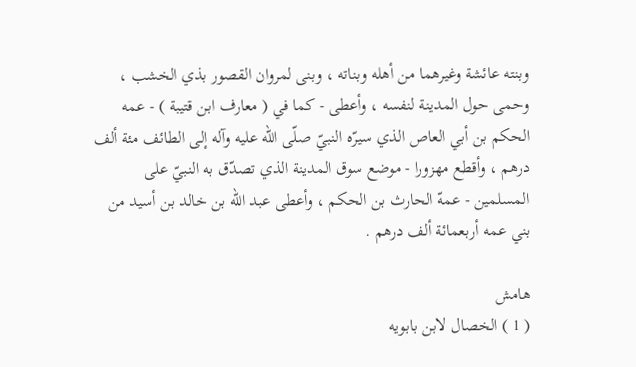وبنته عائشة وغيرهما من أهله وبناته ، وبنى لمروان القصور بذي الخشب ، وحمى حول المدينة لنفسه ، وأعطى - كما في ( معارف ابن قتيبة ) - عمه الحكم بن أبي العاص الذي سيرّه النبيّ صلّى اللّه عليه وآله إلى الطائف مئة ألف درهم ، وأقطع مهزورا - موضع سوق المدينة الذي تصدّق به النبيّ على المسلمين - عمهّ الحارث بن الحكم ، وأعطى عبد اللّه بن خالد بن أسيد من بني عمه أربعمائة ألف درهم .

هامش
( 1 ) الخصال لابن بابويه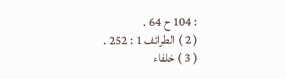: 104 ح 64 .
( 2 ) الطرائف 1 : 252 .
( 3 ) خلفاء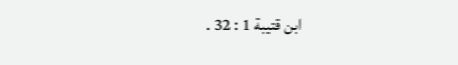ابن قتيبة 1 : 32 .